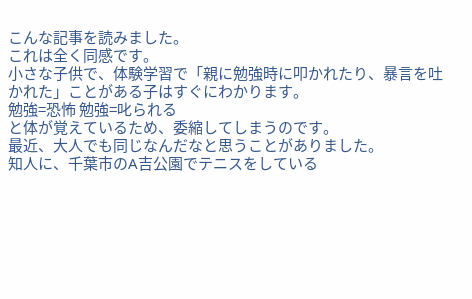こんな記事を読みました。
これは全く同感です。
小さな子供で、体験学習で「親に勉強時に叩かれたり、暴言を吐かれた」ことがある子はすぐにわかります。
勉強=恐怖 勉強=叱られる
と体が覚えているため、委縮してしまうのです。
最近、大人でも同じなんだなと思うことがありました。
知人に、千葉市のA吉公園でテニスをしている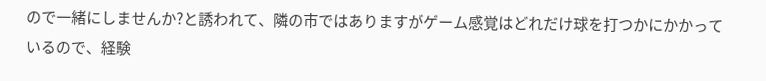ので一緒にしませんか?と誘われて、隣の市ではありますがゲーム感覚はどれだけ球を打つかにかかっているので、経験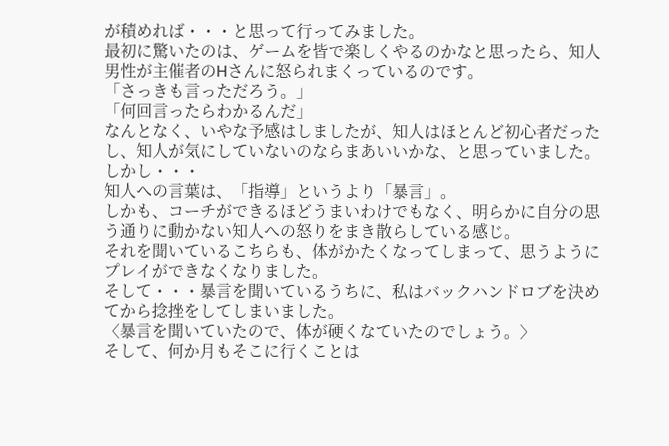が積めれば・・・と思って行ってみました。
最初に驚いたのは、ゲームを皆で楽しくやるのかなと思ったら、知人男性が主催者のHさんに怒られまくっているのです。
「さっきも言っただろう。」
「何回言ったらわかるんだ」
なんとなく、いやな予感はしましたが、知人はほとんど初心者だったし、知人が気にしていないのならまあいいかな、と思っていました。
しかし・・・
知人への言葉は、「指導」というより「暴言」。
しかも、コーチができるほどうまいわけでもなく、明らかに自分の思う通りに動かない知人への怒りをまき散らしている感じ。
それを聞いているこちらも、体がかたくなってしまって、思うようにプレイができなくなりました。
そして・・・暴言を聞いているうちに、私はバックハンドロブを決めてから捻挫をしてしまいました。
〈暴言を聞いていたので、体が硬くなていたのでしょう。〉
そして、何か月もそこに行くことは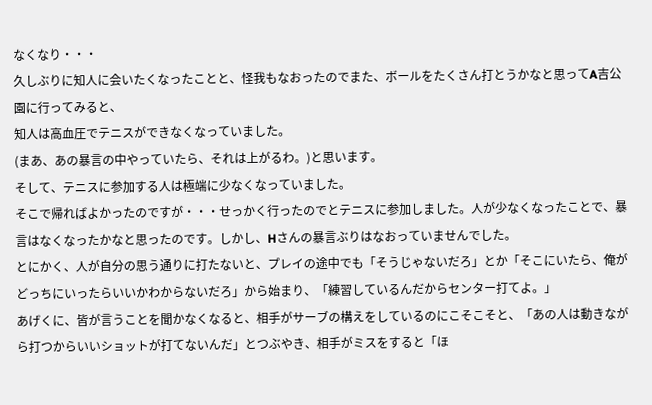なくなり・・・
久しぶりに知人に会いたくなったことと、怪我もなおったのでまた、ボールをたくさん打とうかなと思ってA吉公園に行ってみると、
知人は高血圧でテニスができなくなっていました。
(まあ、あの暴言の中やっていたら、それは上がるわ。)と思います。
そして、テニスに参加する人は極端に少なくなっていました。
そこで帰ればよかったのですが・・・せっかく行ったのでとテニスに参加しました。人が少なくなったことで、暴言はなくなったかなと思ったのです。しかし、Hさんの暴言ぶりはなおっていませんでした。
とにかく、人が自分の思う通りに打たないと、プレイの途中でも「そうじゃないだろ」とか「そこにいたら、俺がどっちにいったらいいかわからないだろ」から始まり、「練習しているんだからセンター打てよ。」
あげくに、皆が言うことを聞かなくなると、相手がサーブの構えをしているのにこそこそと、「あの人は動きながら打つからいいショットが打てないんだ」とつぶやき、相手がミスをすると「ほ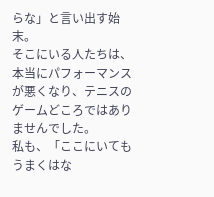らな」と言い出す始末。
そこにいる人たちは、本当にパフォーマンスが悪くなり、テニスのゲームどころではありませんでした。
私も、「ここにいてもうまくはな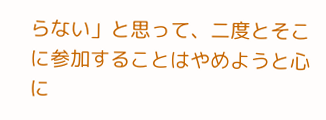らない」と思って、二度とそこに参加することはやめようと心に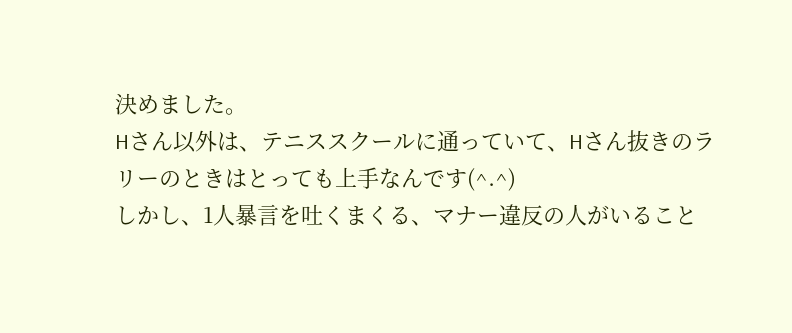決めました。
Hさん以外は、テニススクールに通っていて、Hさん抜きのラリーのときはとっても上手なんです(^.^)
しかし、1人暴言を吐くまくる、マナー違反の人がいること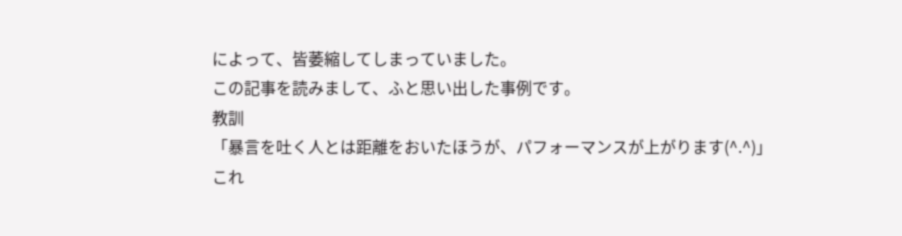によって、皆萎縮してしまっていました。
この記事を読みまして、ふと思い出した事例です。
教訓
「暴言を吐く人とは距離をおいたほうが、パフォーマンスが上がります(^.^)」
これ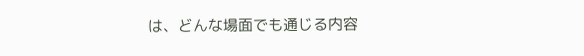は、どんな場面でも通じる内容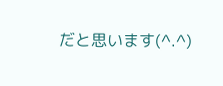だと思います(^.^)